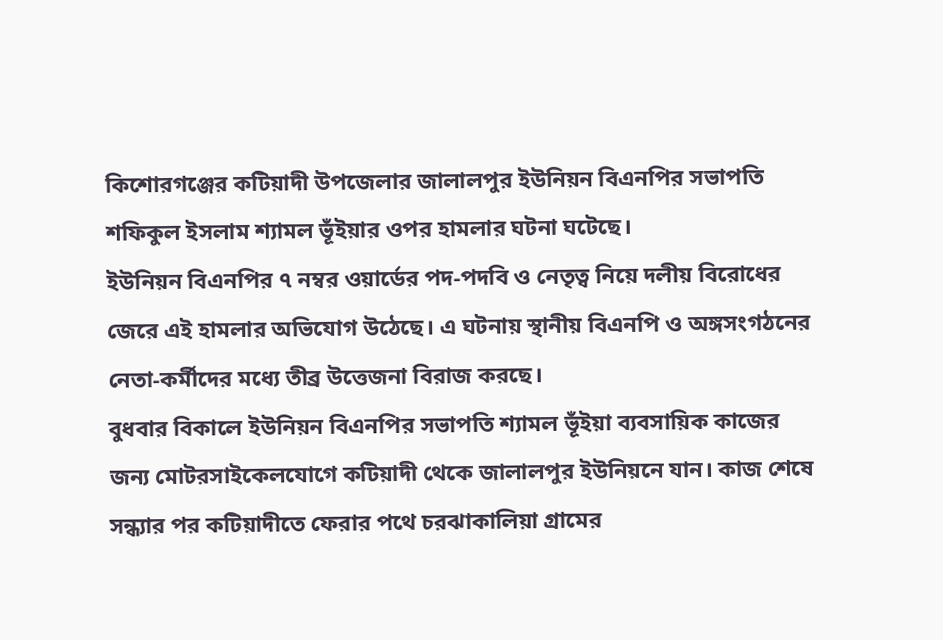কিশোরগঞ্জের কটিয়াদী উপজেলার জালালপুর ইউনিয়ন বিএনপির সভাপতি শফিকুল ইসলাম শ্যামল ভূঁইয়ার ওপর হামলার ঘটনা ঘটেছে।
ইউনিয়ন বিএনপির ৭ নম্বর ওয়ার্ডের পদ-পদবি ও নেতৃত্ব নিয়ে দলীয় বিরোধের জেরে এই হামলার অভিযোগ উঠেছে। এ ঘটনায় স্থানীয় বিএনপি ও অঙ্গসংগঠনের নেতা-কর্মীদের মধ্যে তীব্র উত্তেজনা বিরাজ করছে।
বুধবার বিকালে ইউনিয়ন বিএনপির সভাপতি শ্যামল ভূঁইয়া ব্যবসায়িক কাজের জন্য মোটরসাইকেলযোগে কটিয়াদী থেকে জালালপুর ইউনিয়নে যান। কাজ শেষে সন্ধ্যার পর কটিয়াদীতে ফেরার পথে চরঝাকালিয়া গ্রামের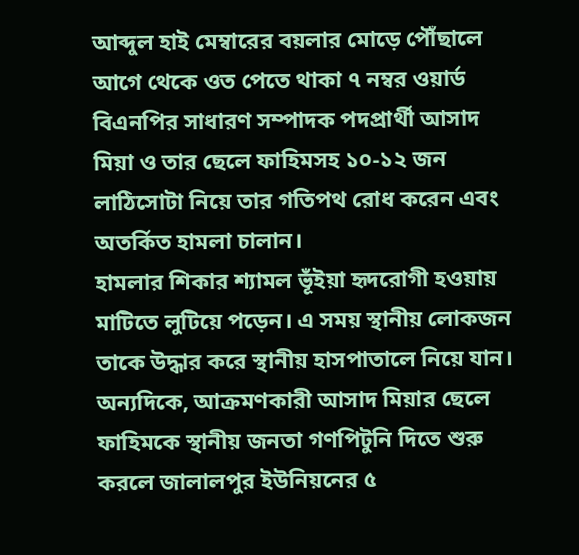আব্দুল হাই মেম্বারের বয়লার মোড়ে পৌঁছালে আগে থেকে ওত পেতে থাকা ৭ নম্বর ওয়ার্ড বিএনপির সাধারণ সম্পাদক পদপ্রার্থী আসাদ মিয়া ও তার ছেলে ফাহিমসহ ১০-১২ জন লাঠিসোটা নিয়ে তার গতিপথ রোধ করেন এবং অতর্কিত হামলা চালান।
হামলার শিকার শ্যামল ভূঁইয়া হৃদরোগী হওয়ায় মাটিতে লুটিয়ে পড়েন। এ সময় স্থানীয় লোকজন তাকে উদ্ধার করে স্থানীয় হাসপাতালে নিয়ে যান।
অন্যদিকে, আক্রমণকারী আসাদ মিয়ার ছেলে ফাহিমকে স্থানীয় জনতা গণপিটুনি দিতে শুরু করলে জালালপুর ইউনিয়নের ৫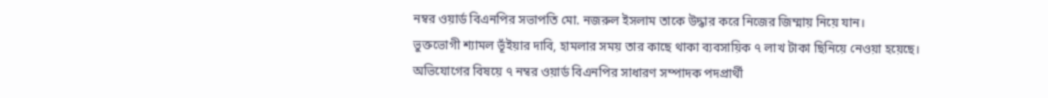নম্বর ওয়ার্ড বিএনপির সভাপতি মো. নজরুল ইসলাম তাকে উদ্ধার করে নিজের জিম্মায় নিয়ে যান।
ভুক্তভোগী শ্যামল ভূঁইয়ার দাবি, হামলার সময় তার কাছে থাকা ব্যবসায়িক ৭ লাখ টাকা ছিনিয়ে নেওয়া হয়েছে।
অভিযোগের বিষয়ে ৭ নম্বর ওয়ার্ড বিএনপির সাধারণ সম্পাদক পদপ্রার্থী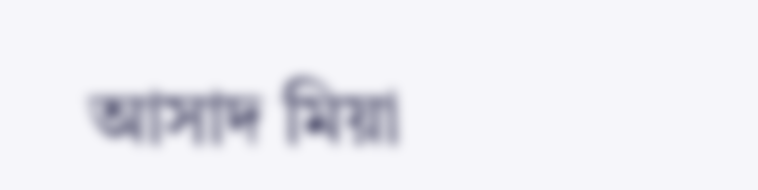আসাদ মিয়া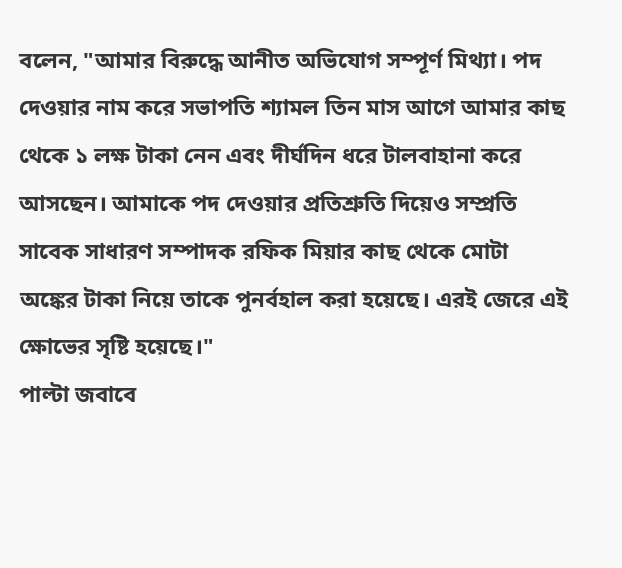বলেন, "আমার বিরুদ্ধে আনীত অভিযোগ সম্পূর্ণ মিথ্যা। পদ দেওয়ার নাম করে সভাপতি শ্যামল তিন মাস আগে আমার কাছ থেকে ১ লক্ষ টাকা নেন এবং দীর্ঘদিন ধরে টালবাহানা করে আসছেন। আমাকে পদ দেওয়ার প্রতিশ্রুতি দিয়েও সম্প্রতি সাবেক সাধারণ সম্পাদক রফিক মিয়ার কাছ থেকে মোটা অঙ্কের টাকা নিয়ে তাকে পুনর্বহাল করা হয়েছে। এরই জেরে এই ক্ষোভের সৃষ্টি হয়েছে।"
পাল্টা জবাবে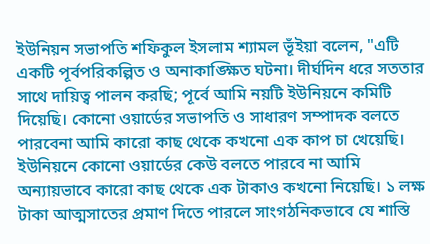ইউনিয়ন সভাপতি শফিকুল ইসলাম শ্যামল ভূঁইয়া বলেন, "এটি একটি পূর্বপরিকল্পিত ও অনাকাঙ্ক্ষিত ঘটনা। দীর্ঘদিন ধরে সততার সাথে দায়িত্ব পালন করছি; পূর্বে আমি নয়টি ইউনিয়নে কমিটি দিয়েছি। কোনো ওয়ার্ডের সভাপতি ও সাধারণ সম্পাদক বলতে পারবেনা আমি কারো কাছ থেকে কখনো এক কাপ চা খেয়েছি। ইউনিয়নে কোনো ওয়ার্ডের কেউ বলতে পারবে না আমি অন্যায়ভাবে কারো কাছ থেকে এক টাকাও কখনো নিয়েছি। ১ লক্ষ টাকা আত্মসাতের প্রমাণ দিতে পারলে সাংগঠনিকভাবে যে শাস্তি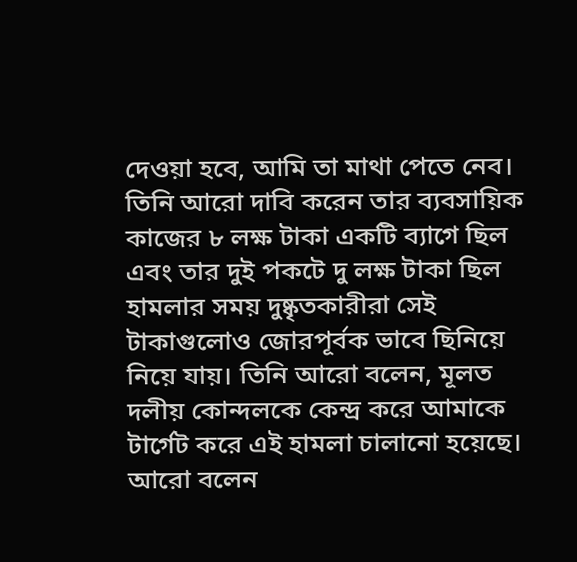দেওয়া হবে, আমি তা মাথা পেতে নেব। তিনি আরো দাবি করেন তার ব্যবসায়িক কাজের ৮ লক্ষ টাকা একটি ব্যাগে ছিল এবং তার দুই পকটে দু লক্ষ টাকা ছিল হামলার সময় দুষ্কৃতকারীরা সেই টাকাগুলোও জোরপূর্বক ভাবে ছিনিয়ে নিয়ে যায়। তিনি আরো বলেন, মূলত দলীয় কোন্দলকে কেন্দ্র করে আমাকে টার্গেট করে এই হামলা চালানো হয়েছে। আরো বলেন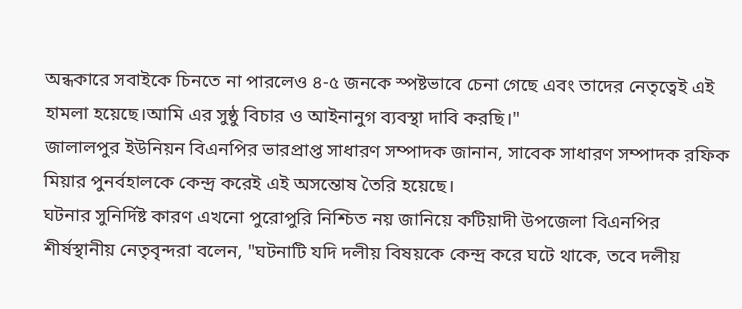অন্ধকারে সবাইকে চিনতে না পারলেও ৪-৫ জনকে স্পষ্টভাবে চেনা গেছে এবং তাদের নেতৃত্বেই এই হামলা হয়েছে।আমি এর সুষ্ঠু বিচার ও আইনানুগ ব্যবস্থা দাবি করছি।"
জালালপুর ইউনিয়ন বিএনপির ভারপ্রাপ্ত সাধারণ সম্পাদক জানান, সাবেক সাধারণ সম্পাদক রফিক মিয়ার পুনর্বহালকে কেন্দ্র করেই এই অসন্তোষ তৈরি হয়েছে।
ঘটনার সুনির্দিষ্ট কারণ এখনো পুরোপুরি নিশ্চিত নয় জানিয়ে কটিয়াদী উপজেলা বিএনপির শীর্ষস্থানীয় নেতৃবৃন্দরা বলেন, "ঘটনাটি যদি দলীয় বিষয়কে কেন্দ্র করে ঘটে থাকে, তবে দলীয়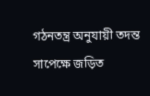গঠনতন্ত্র অনুযায়ী তদন্ত সাপেক্ষে জড়িত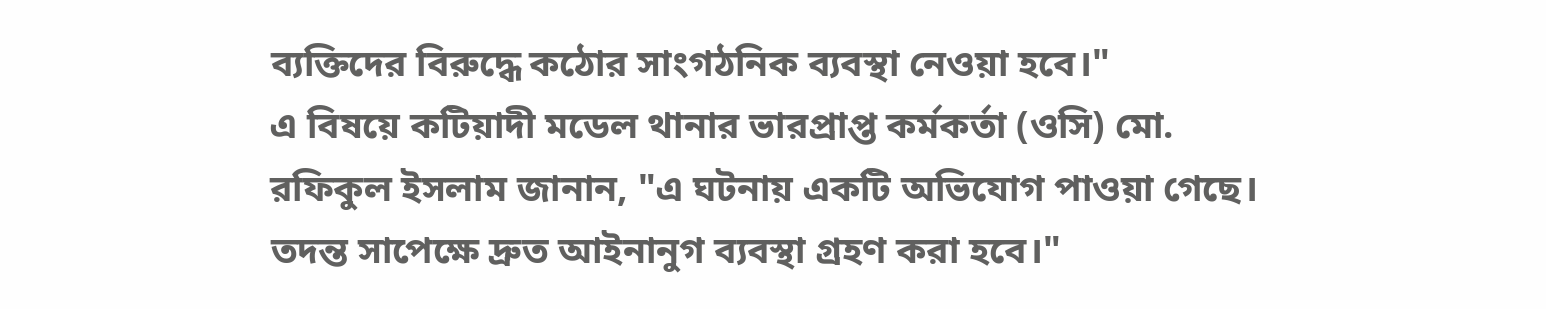ব্যক্তিদের বিরুদ্ধে কঠোর সাংগঠনিক ব্যবস্থা নেওয়া হবে।"
এ বিষয়ে কটিয়াদী মডেল থানার ভারপ্রাপ্ত কর্মকর্তা (ওসি) মো. রফিকুল ইসলাম জানান, "এ ঘটনায় একটি অভিযোগ পাওয়া গেছে। তদন্ত সাপেক্ষে দ্রুত আইনানুগ ব্যবস্থা গ্রহণ করা হবে।"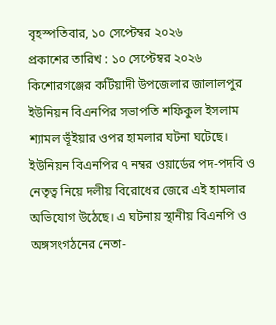বৃহস্পতিবার, ১০ সেপ্টেম্বর ২০২৬
প্রকাশের তারিখ : ১০ সেপ্টেম্বর ২০২৬
কিশোরগঞ্জের কটিয়াদী উপজেলার জালালপুর ইউনিয়ন বিএনপির সভাপতি শফিকুল ইসলাম শ্যামল ভূঁইয়ার ওপর হামলার ঘটনা ঘটেছে।
ইউনিয়ন বিএনপির ৭ নম্বর ওয়ার্ডের পদ-পদবি ও নেতৃত্ব নিয়ে দলীয় বিরোধের জেরে এই হামলার অভিযোগ উঠেছে। এ ঘটনায় স্থানীয় বিএনপি ও অঙ্গসংগঠনের নেতা-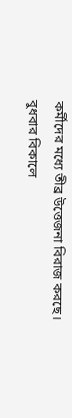কর্মীদের মধ্যে তীব্র উত্তেজনা বিরাজ করছে।
বুধবার বিকালে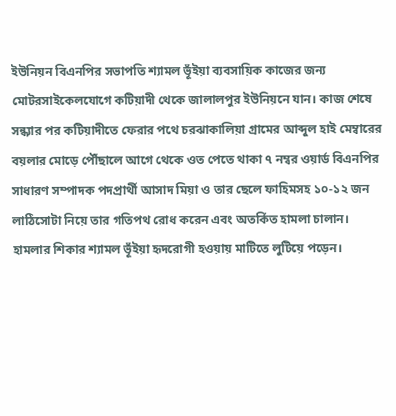ইউনিয়ন বিএনপির সভাপতি শ্যামল ভূঁইয়া ব্যবসায়িক কাজের জন্য মোটরসাইকেলযোগে কটিয়াদী থেকে জালালপুর ইউনিয়নে যান। কাজ শেষে সন্ধ্যার পর কটিয়াদীতে ফেরার পথে চরঝাকালিয়া গ্রামের আব্দুল হাই মেম্বারের বয়লার মোড়ে পৌঁছালে আগে থেকে ওত পেতে থাকা ৭ নম্বর ওয়ার্ড বিএনপির সাধারণ সম্পাদক পদপ্রার্থী আসাদ মিয়া ও তার ছেলে ফাহিমসহ ১০-১২ জন লাঠিসোটা নিয়ে তার গতিপথ রোধ করেন এবং অতর্কিত হামলা চালান।
হামলার শিকার শ্যামল ভূঁইয়া হৃদরোগী হওয়ায় মাটিতে লুটিয়ে পড়েন।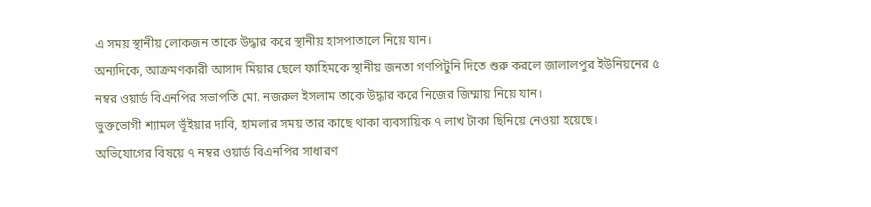এ সময় স্থানীয় লোকজন তাকে উদ্ধার করে স্থানীয় হাসপাতালে নিয়ে যান।
অন্যদিকে, আক্রমণকারী আসাদ মিয়ার ছেলে ফাহিমকে স্থানীয় জনতা গণপিটুনি দিতে শুরু করলে জালালপুর ইউনিয়নের ৫ নম্বর ওয়ার্ড বিএনপির সভাপতি মো. নজরুল ইসলাম তাকে উদ্ধার করে নিজের জিম্মায় নিয়ে যান।
ভুক্তভোগী শ্যামল ভূঁইয়ার দাবি, হামলার সময় তার কাছে থাকা ব্যবসায়িক ৭ লাখ টাকা ছিনিয়ে নেওয়া হয়েছে।
অভিযোগের বিষয়ে ৭ নম্বর ওয়ার্ড বিএনপির সাধারণ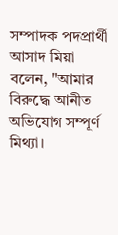সম্পাদক পদপ্রার্থী আসাদ মিয়া বলেন, "আমার বিরুদ্ধে আনীত অভিযোগ সম্পূর্ণ মিথ্যা।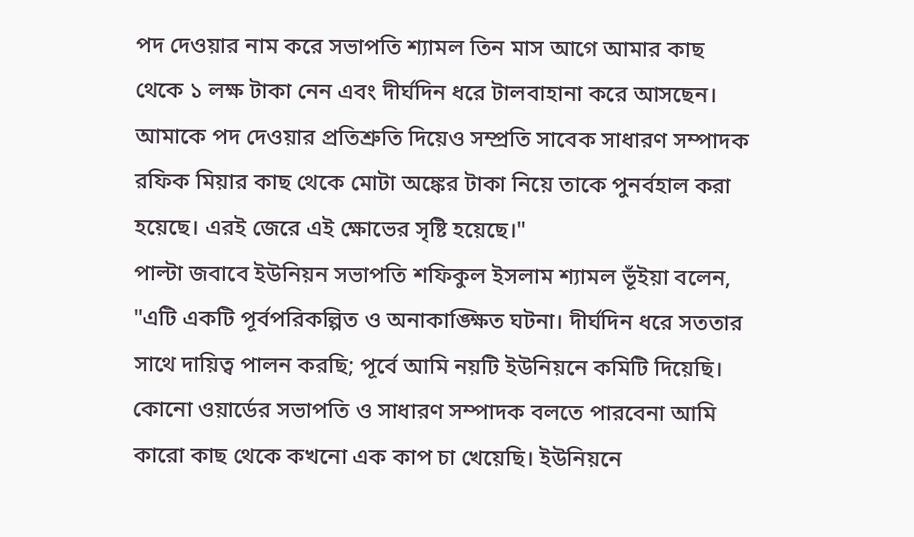পদ দেওয়ার নাম করে সভাপতি শ্যামল তিন মাস আগে আমার কাছ থেকে ১ লক্ষ টাকা নেন এবং দীর্ঘদিন ধরে টালবাহানা করে আসছেন। আমাকে পদ দেওয়ার প্রতিশ্রুতি দিয়েও সম্প্রতি সাবেক সাধারণ সম্পাদক রফিক মিয়ার কাছ থেকে মোটা অঙ্কের টাকা নিয়ে তাকে পুনর্বহাল করা হয়েছে। এরই জেরে এই ক্ষোভের সৃষ্টি হয়েছে।"
পাল্টা জবাবে ইউনিয়ন সভাপতি শফিকুল ইসলাম শ্যামল ভূঁইয়া বলেন, "এটি একটি পূর্বপরিকল্পিত ও অনাকাঙ্ক্ষিত ঘটনা। দীর্ঘদিন ধরে সততার সাথে দায়িত্ব পালন করছি; পূর্বে আমি নয়টি ইউনিয়নে কমিটি দিয়েছি। কোনো ওয়ার্ডের সভাপতি ও সাধারণ সম্পাদক বলতে পারবেনা আমি কারো কাছ থেকে কখনো এক কাপ চা খেয়েছি। ইউনিয়নে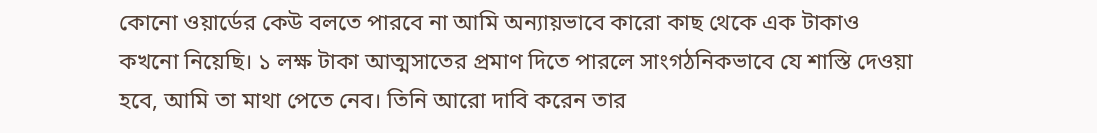কোনো ওয়ার্ডের কেউ বলতে পারবে না আমি অন্যায়ভাবে কারো কাছ থেকে এক টাকাও কখনো নিয়েছি। ১ লক্ষ টাকা আত্মসাতের প্রমাণ দিতে পারলে সাংগঠনিকভাবে যে শাস্তি দেওয়া হবে, আমি তা মাথা পেতে নেব। তিনি আরো দাবি করেন তার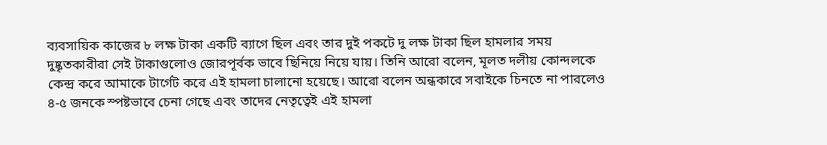ব্যবসায়িক কাজের ৮ লক্ষ টাকা একটি ব্যাগে ছিল এবং তার দুই পকটে দু লক্ষ টাকা ছিল হামলার সময় দুষ্কৃতকারীরা সেই টাকাগুলোও জোরপূর্বক ভাবে ছিনিয়ে নিয়ে যায়। তিনি আরো বলেন, মূলত দলীয় কোন্দলকে কেন্দ্র করে আমাকে টার্গেট করে এই হামলা চালানো হয়েছে। আরো বলেন অন্ধকারে সবাইকে চিনতে না পারলেও ৪-৫ জনকে স্পষ্টভাবে চেনা গেছে এবং তাদের নেতৃত্বেই এই হামলা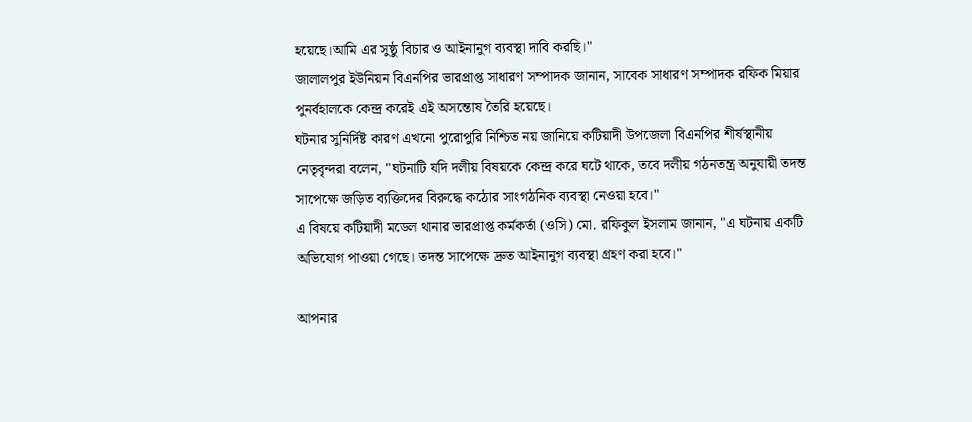হয়েছে।আমি এর সুষ্ঠু বিচার ও আইনানুগ ব্যবস্থা দাবি করছি।"
জালালপুর ইউনিয়ন বিএনপির ভারপ্রাপ্ত সাধারণ সম্পাদক জানান, সাবেক সাধারণ সম্পাদক রফিক মিয়ার পুনর্বহালকে কেন্দ্র করেই এই অসন্তোষ তৈরি হয়েছে।
ঘটনার সুনির্দিষ্ট কারণ এখনো পুরোপুরি নিশ্চিত নয় জানিয়ে কটিয়াদী উপজেলা বিএনপির শীর্ষস্থানীয় নেতৃবৃন্দরা বলেন, "ঘটনাটি যদি দলীয় বিষয়কে কেন্দ্র করে ঘটে থাকে, তবে দলীয় গঠনতন্ত্র অনুযায়ী তদন্ত সাপেক্ষে জড়িত ব্যক্তিদের বিরুদ্ধে কঠোর সাংগঠনিক ব্যবস্থা নেওয়া হবে।"
এ বিষয়ে কটিয়াদী মডেল থানার ভারপ্রাপ্ত কর্মকর্তা (ওসি) মো. রফিকুল ইসলাম জানান, "এ ঘটনায় একটি অভিযোগ পাওয়া গেছে। তদন্ত সাপেক্ষে দ্রুত আইনানুগ ব্যবস্থা গ্রহণ করা হবে।"

আপনার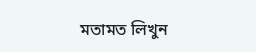মতামত লিখুন